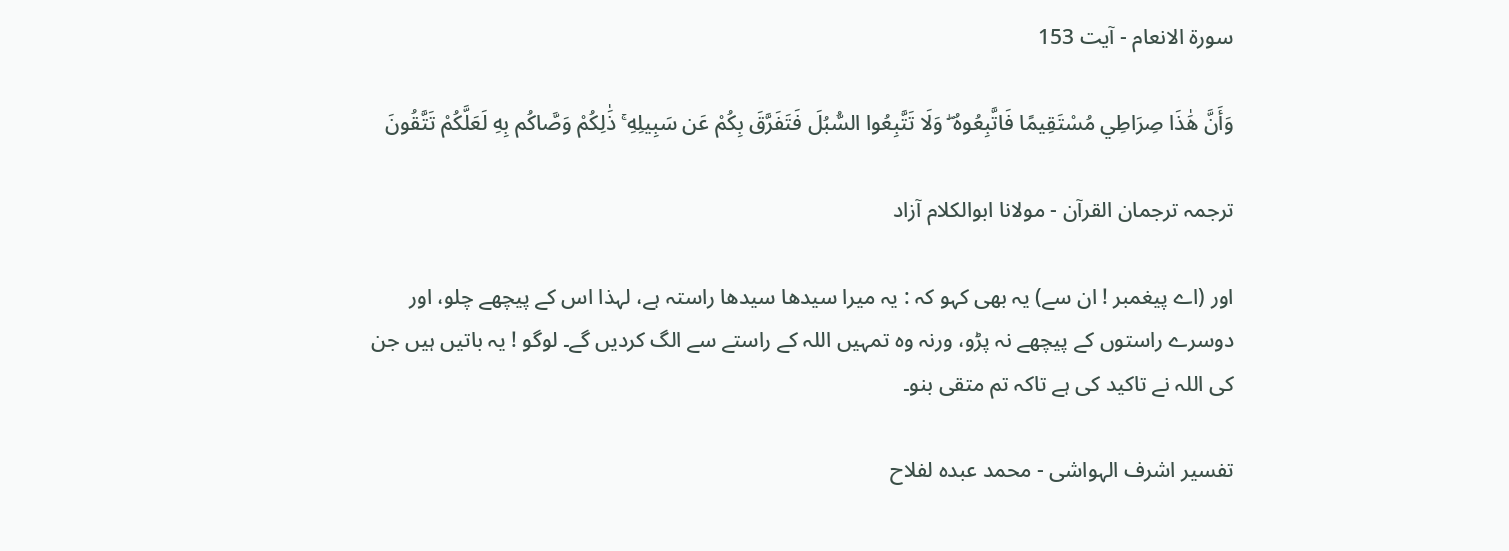سورة الانعام - آیت 153

وَأَنَّ هَٰذَا صِرَاطِي مُسْتَقِيمًا فَاتَّبِعُوهُ ۖ وَلَا تَتَّبِعُوا السُّبُلَ فَتَفَرَّقَ بِكُمْ عَن سَبِيلِهِ ۚ ذَٰلِكُمْ وَصَّاكُم بِهِ لَعَلَّكُمْ تَتَّقُونَ

ترجمہ ترجمان القرآن - مولانا ابوالکلام آزاد

اور (اے پیغمبر ! ان سے) یہ بھی کہو کہ : یہ میرا سیدھا سیدھا راستہ ہے، لہذا اس کے پیچھے چلو، اور دوسرے راستوں کے پیچھے نہ پڑو، ورنہ وہ تمہیں اللہ کے راستے سے الگ کردیں گے۔ لوگو ! یہ باتیں ہیں جن کی اللہ نے تاکید کی ہے تاکہ تم متقی بنو۔

تفسیر اشرف الہواشی - محمد عبدہ لفلاح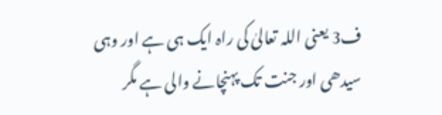ف3 یعنی اللہ تعالیٰ کی راہ ایک ہی ہے اور وہی سیدھی اور جنت تک پہنچانے والی ہے مگر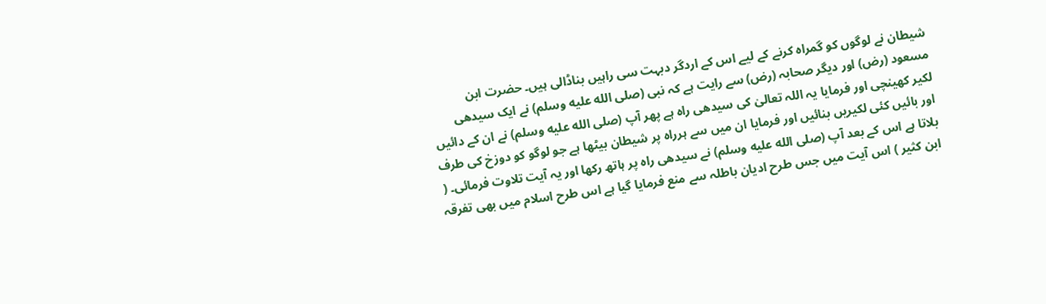شیطان نے لوگوں کو گمراہ کرنے کے لیے اس کے اردگر دبہت سی راہیں بناڈالی ہیں۔ حضرت ابن مسعود (رض) اور دیگر صحابہ (رض) سے رایت ہے کہ نبی (صلى الله عليه وسلم) نے ایک سیدھی لکیر کھینچی اور فرمایا یہ اللہ تعالیٰ کی سیدھی راہ ہے پھر آپ (صلى الله عليه وسلم) نے ان کے دائیں اور بائیں کئی لکیریں بنائیں اور فرمایا ان میں سے ہرراہ پر شیطان بیٹھا ہے جو لوگو کو دوزخ کی طرف بلاتا ہے اس کے بعد آپ (صلى الله عليه وسلم) نے سیدھی راہ پر ہاتھ رکھا اور یہ آیت تلاوت فرمائی۔ ( ابن کثیر ) اس آیت میں جس طرح ادیان باطلہ سے منع فرمایا گیا ہے اس طرح اسلام میں بھی تفرقہ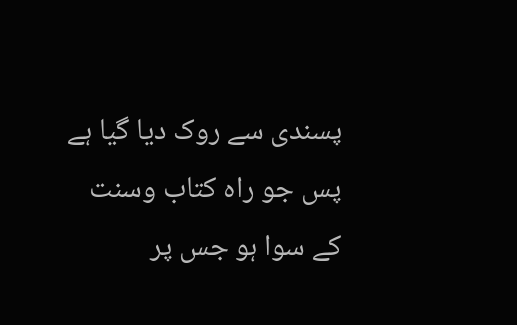پسندی سے روک دیا گیا ہے پس جو راہ کتاب وسنت کے سوا ہو جس پر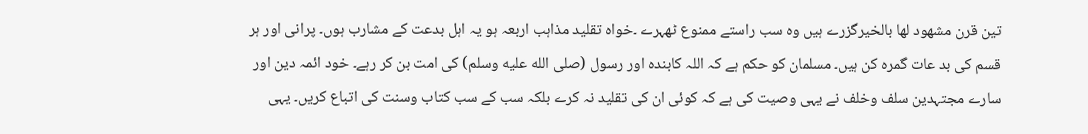تین قرن مشھود لھا بالخیرگزرے ہیں وہ سب راستے ممنوع ٹھہرے ۔خواہ تقلید مذاہب اربعہ ہو یہ اہل بدعت کے مشارب ہوں۔ پرانی اور ہر قسم کی بد عات گمرہ کن ہیں۔ مسلمان کو حکم ہے کہ اللہ کابندہ اور رسول (صلى الله عليه وسلم) کی امت بن کر رہے۔ خود ائمہ دین اور سارے مجتہدین سلف وخلف نے یہی وصیت کی ہے کہ کوئی ان کی تقلید نہ کرے بلکہ سب کے سب کتاب وسنت کی اتباع کریں۔ یہی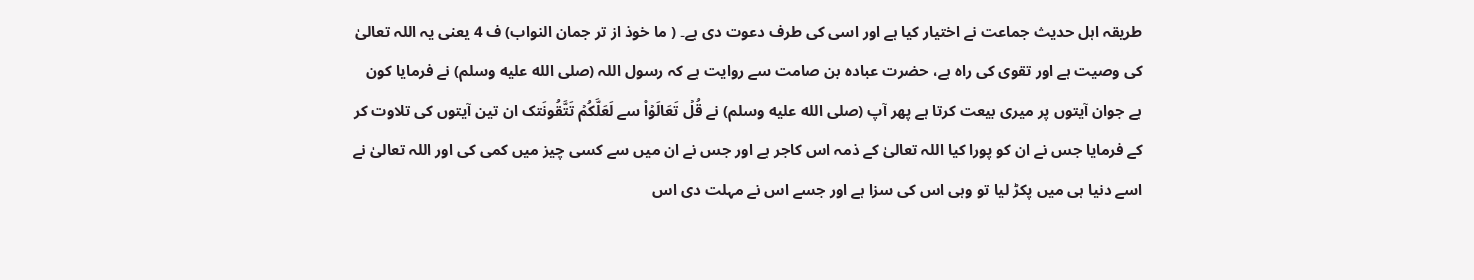طریقہ اہل حدیث جماعت نے اختیار کیا ہے اور اسی کی طرف دعوت دی ہے۔ ( ما خوذ از تر جمان النواب) ف 4 یعنی یہ اللہ تعالیٰ کی وصیت ہے اور تقوی کی راہ ہے، حضرت عبادہ بن صامت سے روایت ہے کہ رسول اللہ (صلى الله عليه وسلم) نے فرمایا کون ہے جوان آیتوں پر میری بیعت کرتا ہے پھر آپ (صلى الله عليه وسلم) نے ‌قُلۡ ‌تَعَالَوۡاْ سے لَعَلَّكُمۡ تَتَّقُونَتک ان تین آیتوں کی تلاوت کر کے فرمایا جس نے ان کو پورا کیا اللہ تعالیٰ کے ذمہ اس کاجر ہے اور جس نے ان میں سے کسی چیز میں کمی کی اور اللہ تعالیٰ نے اسے دنیا ہی میں پکڑ لیا تو وہی اس کی سزا ہے اور جسے اس نے مہلت دی اس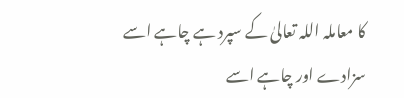کا معاملہ اللہ تعالیٰ کے سپرد ہے چاہے اسے سزادے اور چاہے اسے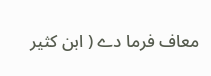معاف فرما دے ( ابن کثیر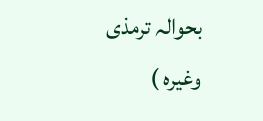بحوالہ ترمذی وغیرہ )